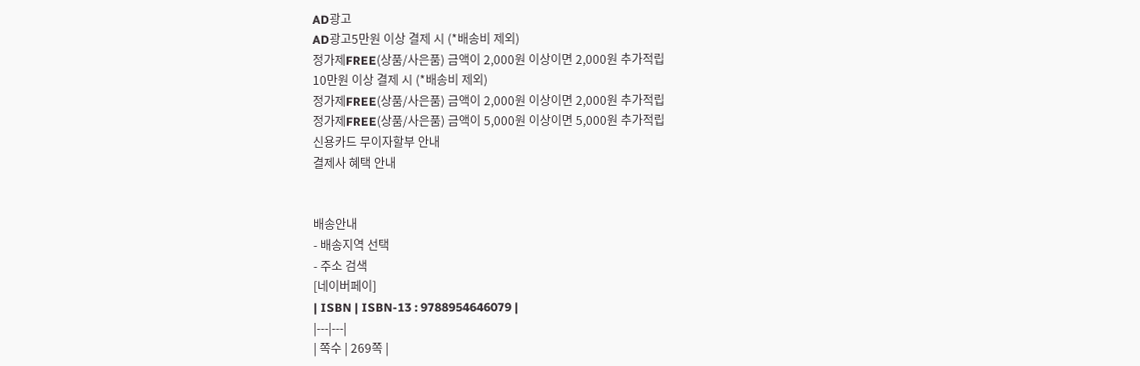AD광고
AD광고5만원 이상 결제 시 (*배송비 제외)
정가제FREE(상품/사은품) 금액이 2,000원 이상이면 2,000원 추가적립
10만원 이상 결제 시 (*배송비 제외)
정가제FREE(상품/사은품) 금액이 2,000원 이상이면 2,000원 추가적립
정가제FREE(상품/사은품) 금액이 5,000원 이상이면 5,000원 추가적립
신용카드 무이자할부 안내
결제사 혜택 안내


배송안내
- 배송지역 선택
- 주소 검색
[네이버페이]
| ISBN | ISBN-13 : 9788954646079 |
|---|---|
| 쪽수 | 269쪽 |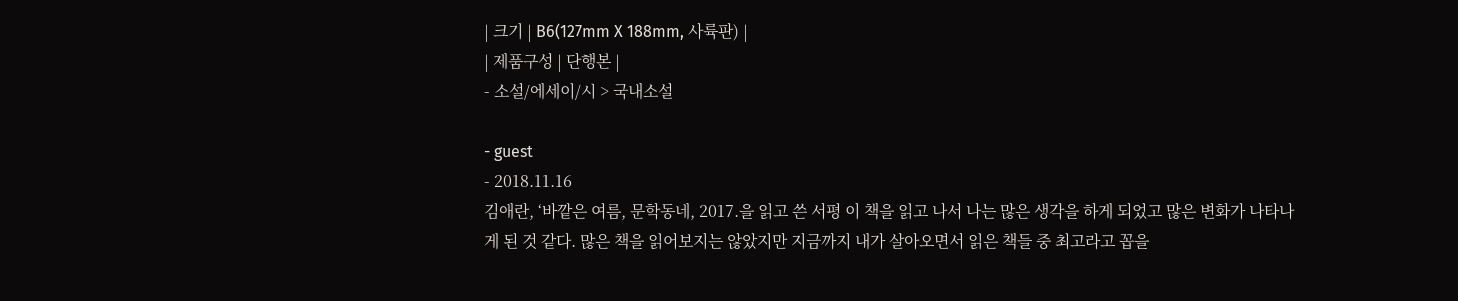| 크기 | B6(127mm X 188mm, 사륙판) |
| 제품구성 | 단행본 |
- 소설/에세이/시 > 국내소설

- guest
- 2018.11.16
김애란, ‘바깥은 여름, 문학동네, 2017.을 읽고 쓴 서평 이 책을 읽고 나서 나는 많은 생각을 하게 되었고 많은 변화가 나타나게 된 것 같다. 많은 책을 읽어보지는 않았지만 지금까지 내가 살아오면서 읽은 책들 중 최고라고 꼽을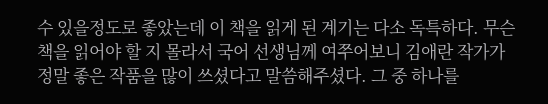수 있을정도로 좋았는데 이 책을 읽게 된 계기는 다소 독특하다. 무슨 책을 읽어야 할 지 몰라서 국어 선생님께 여쭈어보니 김애란 작가가 정말 좋은 작품을 많이 쓰셨다고 말씀해주셨다. 그 중 하나를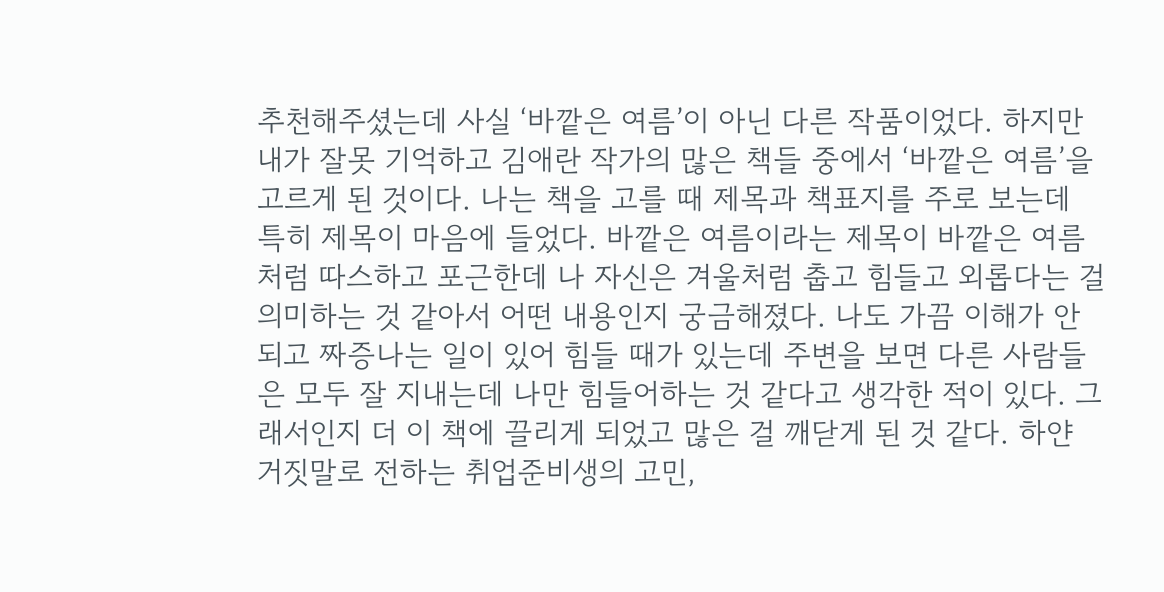추천해주셨는데 사실 ‘바깥은 여름’이 아닌 다른 작품이었다. 하지만 내가 잘못 기억하고 김애란 작가의 많은 책들 중에서 ‘바깥은 여름’을 고르게 된 것이다. 나는 책을 고를 때 제목과 책표지를 주로 보는데 특히 제목이 마음에 들었다. 바깥은 여름이라는 제목이 바깥은 여름처럼 따스하고 포근한데 나 자신은 겨울처럼 춥고 힘들고 외롭다는 걸 의미하는 것 같아서 어떤 내용인지 궁금해졌다. 나도 가끔 이해가 안되고 짜증나는 일이 있어 힘들 때가 있는데 주변을 보면 다른 사람들은 모두 잘 지내는데 나만 힘들어하는 것 같다고 생각한 적이 있다. 그래서인지 더 이 책에 끌리게 되었고 많은 걸 깨닫게 된 것 같다. 하얀 거짓말로 전하는 취업준비생의 고민,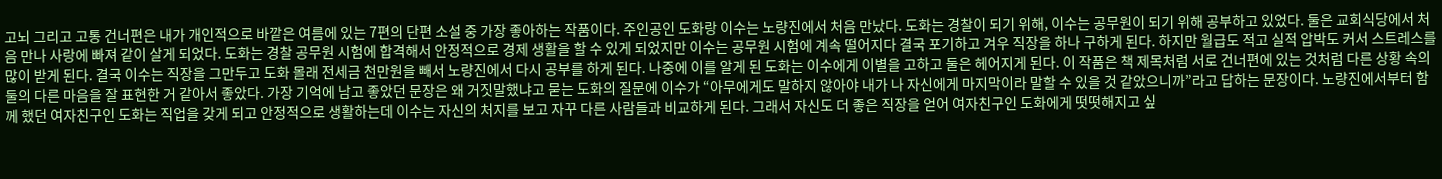고뇌 그리고 고통 건너편은 내가 개인적으로 바깥은 여름에 있는 7편의 단편 소설 중 가장 좋아하는 작품이다. 주인공인 도화랑 이수는 노량진에서 처음 만났다. 도화는 경찰이 되기 위해, 이수는 공무원이 되기 위해 공부하고 있었다. 둘은 교회식당에서 처음 만나 사랑에 빠져 같이 살게 되었다. 도화는 경찰 공무원 시험에 합격해서 안정적으로 경제 생활을 할 수 있게 되었지만 이수는 공무원 시험에 계속 떨어지다 결국 포기하고 겨우 직장을 하나 구하게 된다. 하지만 월급도 적고 실적 압박도 커서 스트레스를 많이 받게 된다. 결국 이수는 직장을 그만두고 도화 몰래 전세금 천만원을 빼서 노량진에서 다시 공부를 하게 된다. 나중에 이를 알게 된 도화는 이수에게 이별을 고하고 둘은 헤어지게 된다. 이 작품은 책 제목처럼 서로 건너편에 있는 것처럼 다른 상황 속의 둘의 다른 마음을 잘 표현한 거 같아서 좋았다. 가장 기억에 남고 좋았던 문장은 왜 거짓말했냐고 묻는 도화의 질문에 이수가 “아무에게도 말하지 않아야 내가 나 자신에게 마지막이라 말할 수 있을 것 같았으니까”라고 답하는 문장이다. 노량진에서부터 함께 했던 여자친구인 도화는 직업을 갖게 되고 안정적으로 생활하는데 이수는 자신의 처지를 보고 자꾸 다른 사람들과 비교하게 된다. 그래서 자신도 더 좋은 직장을 얻어 여자친구인 도화에게 떳떳해지고 싶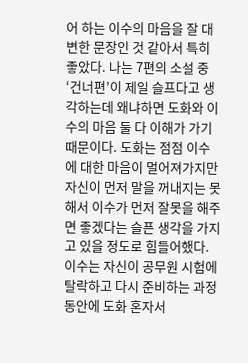어 하는 이수의 마음을 잘 대변한 문장인 것 같아서 특히 좋았다. 나는 7편의 소설 중 ‘건너편’이 제일 슬프다고 생각하는데 왜냐하면 도화와 이수의 마음 둘 다 이해가 가기 때문이다. 도화는 점점 이수에 대한 마음이 멀어져가지만 자신이 먼저 말을 꺼내지는 못해서 이수가 먼저 잘못을 해주면 좋겠다는 슬픈 생각을 가지고 있을 정도로 힘들어했다. 이수는 자신이 공무원 시험에 탈락하고 다시 준비하는 과정 동안에 도화 혼자서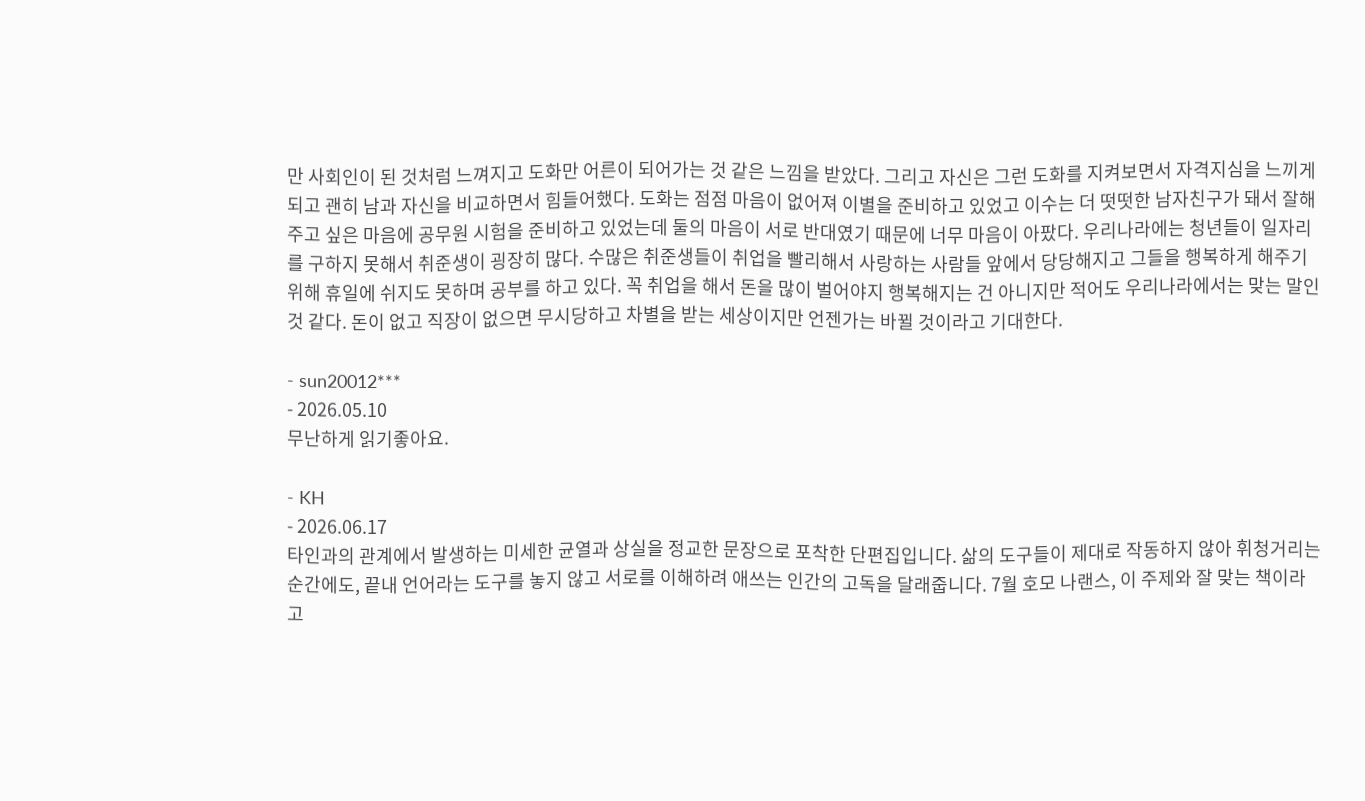만 사회인이 된 것처럼 느껴지고 도화만 어른이 되어가는 것 같은 느낌을 받았다. 그리고 자신은 그런 도화를 지켜보면서 자격지심을 느끼게 되고 괜히 남과 자신을 비교하면서 힘들어했다. 도화는 점점 마음이 없어져 이별을 준비하고 있었고 이수는 더 떳떳한 남자친구가 돼서 잘해주고 싶은 마음에 공무원 시험을 준비하고 있었는데 둘의 마음이 서로 반대였기 때문에 너무 마음이 아팠다. 우리나라에는 청년들이 일자리를 구하지 못해서 취준생이 굉장히 많다. 수많은 취준생들이 취업을 빨리해서 사랑하는 사람들 앞에서 당당해지고 그들을 행복하게 해주기 위해 휴일에 쉬지도 못하며 공부를 하고 있다. 꼭 취업을 해서 돈을 많이 벌어야지 행복해지는 건 아니지만 적어도 우리나라에서는 맞는 말인 것 같다. 돈이 없고 직장이 없으면 무시당하고 차별을 받는 세상이지만 언젠가는 바뀔 것이라고 기대한다.

- sun20012***
- 2026.05.10
무난하게 읽기좋아요.

- KH
- 2026.06.17
타인과의 관계에서 발생하는 미세한 균열과 상실을 정교한 문장으로 포착한 단편집입니다. 삶의 도구들이 제대로 작동하지 않아 휘청거리는 순간에도, 끝내 언어라는 도구를 놓지 않고 서로를 이해하려 애쓰는 인간의 고독을 달래줍니다. 7월 호모 나랜스, 이 주제와 잘 맞는 책이라고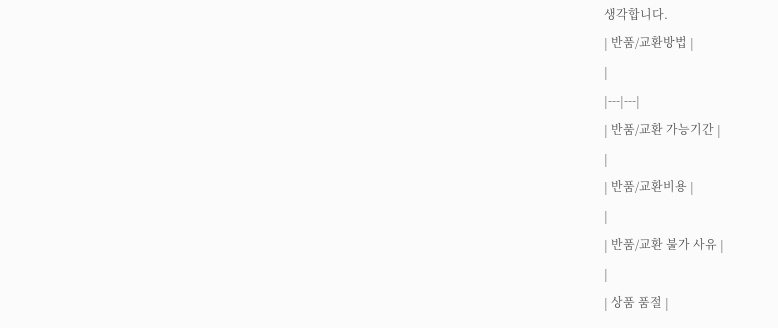생각합니다.
| 반품/교환방법 |
|
|---|---|
| 반품/교환 가능기간 |
|
| 반품/교환비용 |
|
| 반품/교환 불가 사유 |
|
| 상품 품절 |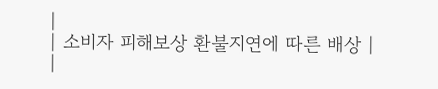|
| 소비자 피해보상 환불지연에 따른 배상 |
|